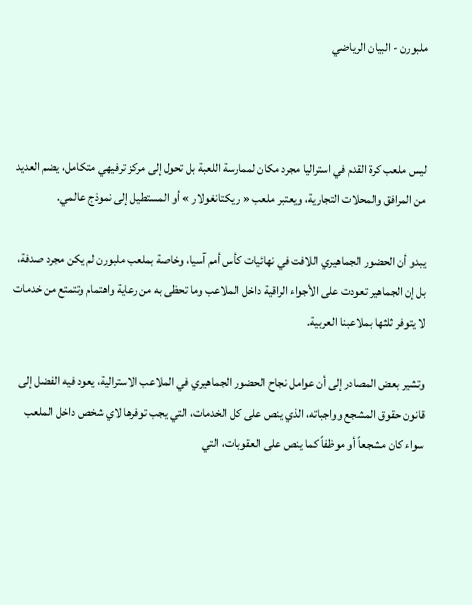ملبورن - البيان الرياضي



ليس ملعب كرة القدم في استراليا مجرد مكان لممارسة اللعبة بل تحول إلى مركز ترفيهي متكامل، يضم العديد من المرافق والمحلات التجارية، ويعتبر ملعب « ريكتانغولار » أو المستطيل إلى نموذج عالمي.

يبدو أن الحضور الجماهيري اللافت في نهائيات كأس أمم آسيا، وخاصة بملعب ملبورن لم يكن مجرد صدفة، بل إن الجماهير تعودت على الأجواء الراقية داخل الملاعب وما تحظى به من رعاية واهتمام وتتمتع من خدمات لا يتوفر ثلثها بملاعبنا العربية.

وتشير بعض المصادر إلى أن عوامل نجاح الحضور الجماهيري في الملاعب الاسترالية، يعود فيه الفضل إلى قانون حقوق المشجع وواجباته، الذي ينص على كل الخدمات، التي يجب توفرها لاي شخص داخل الملعب سواء كان مشجعاً أو موظفاً كما ينص على العقوبات، التي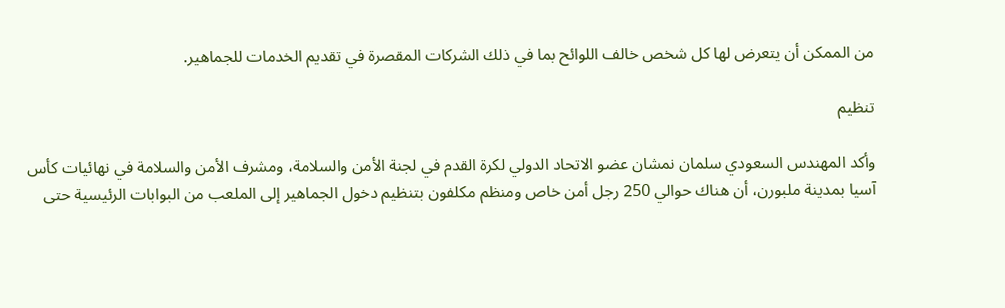من الممكن أن يتعرض لها كل شخص خالف اللوائح بما في ذلك الشركات المقصرة في تقديم الخدمات للجماهير.

تنظيم

وأكد المهندس السعودي سلمان نمشان عضو الاتحاد الدولي لكرة القدم في لجنة الأمن والسلامة، ومشرف الأمن والسلامة في نهائيات كأس آسيا بمدينة ملبورن، أن هناك حوالي 250 رجل أمن خاص ومنظم مكلفون بتنظيم دخول الجماهير إلى الملعب من البوابات الرئيسية حتى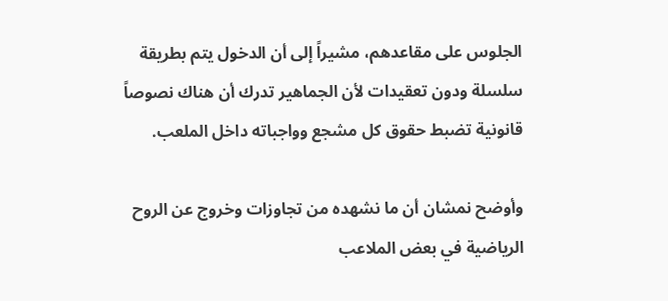الجلوس على مقاعدهم، مشيراً إلى أن الدخول يتم بطريقة سلسلة ودون تعقيدات لأن الجماهير تدرك أن هناك نصوصاً قانونية تضبط حقوق كل مشجع وواجباته داخل الملعب.

وأوضح نمشان أن ما نشهده من تجاوزات وخروج عن الروح الرياضية في بعض الملاعب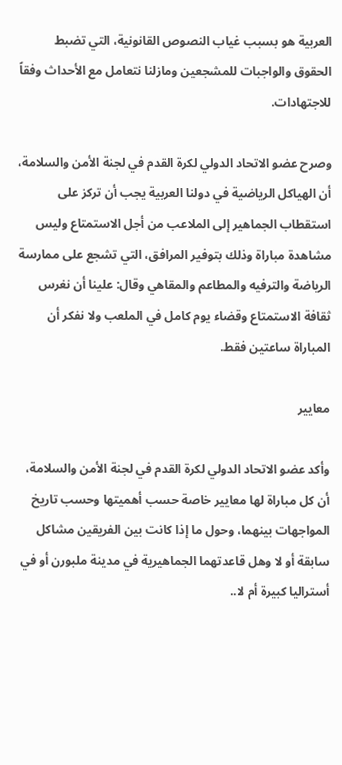العربية هو بسبب غياب النصوص القانونية، التي تضبط الحقوق والواجبات للمشجعين ومازلنا نتعامل مع الأحداث وفقاً للاجتهادات.

وصرح عضو الاتحاد الدولي لكرة القدم في لجنة الأمن والسلامة، أن الهياكل الرياضية في دولنا العربية يجب أن تركز على استقطاب الجماهير إلى الملاعب من أجل الاستمتاع وليس مشاهدة مباراة وذلك بتوفير المرافق، التي تشجع على ممارسة الرياضة والترفيه والمطاعم والمقاهي وقال: علينا أن نغرس ثقافة الاستمتاع وقضاء يوم كامل في الملعب ولا نفكر أن المباراة ساعتين فقط.

معايير

وأكد عضو الاتحاد الدولي لكرة القدم في لجنة الأمن والسلامة، أن كل مباراة لها معايير خاصة حسب أهميتها وحسب تاريخ المواجهات بينهما، وحول ما إذا كانت بين الفريقين مشاكل سابقة أو لا وهل قاعدتهما الجماهيرية في مدينة ملبورن أو في أستراليا كبيرة أم لا..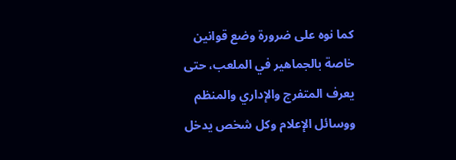كما نوه على ضرورة وضع قوانين خاصة بالجماهير في الملعب، حتى يعرف المتفرج والإداري والمنظم ووسائل الإعلام وكل شخص يدخل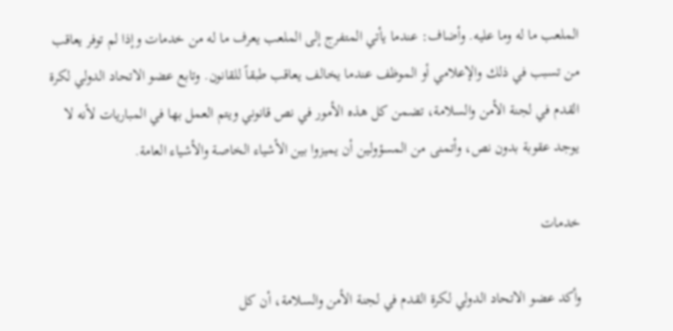الملعب ما له وما عليه. وأضاف: عندما يأتي المتفرج إلى الملعب يعرف ما له من خدمات وإذا لم توفر يعاقب من تسبب في ذلك والإعلامي أو الموظف عندما يخالف يعاقب طبقاً للقانون. وتابع عضو الاتحاد الدولي لكرة القدم في لجنة الأمن والسلامة، تضمن كل هذه الأمور في نص قانوني ويتم العمل بها في المباريات لأنه لا يوجد عقوبة بدون نص، وأتمنى من المسؤولين أن يميزوا بين الأشياء الخاصة والأشياء العامة.

خدمات

وأكد عضو الاتحاد الدولي لكرة القدم في لجنة الأمن والسلامة، أن كل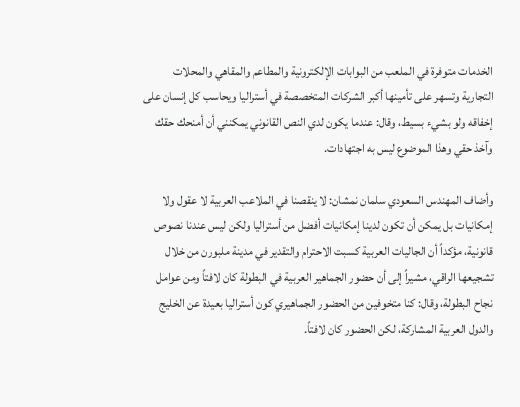الخدمات متوفرة في الملعب من البوابات الإلكترونية والمطاعم والمقاهي والمحلات التجارية وتسهر على تأمينها أكبر الشركات المتخصصة في أستراليا ويحاسب كل إنسان على إخفاقه ولو بشيء بسيط، وقال: عندما يكون لدي النص القانوني يمكنني أن أمنحك حقك وآخذ حقي وهذا الموضوع ليس به اجتهادات.

وأضاف المهندس السعودي سلمان نمشان: لا ينقصنا في الملاعب العربية لا عقول ولا إمكانيات بل يمكن أن تكون لدينا إمكانيات أفضل من أستراليا ولكن ليس عندنا نصوص قانونية، مؤكداً أن الجاليات العربية كسبت الاحترام والتقدير في مدينة ملبورن من خلال تشجيعها الراقي، مشيراً إلى أن حضور الجماهير العربية في البطولة كان لافتاً ومن عوامل نجاح البطولة، وقال: كنا متخوفين من الحضور الجماهيري كون أستراليا بعيدة عن الخليج والدول العربية المشاركة، لكن الحضور كان لافتاً.